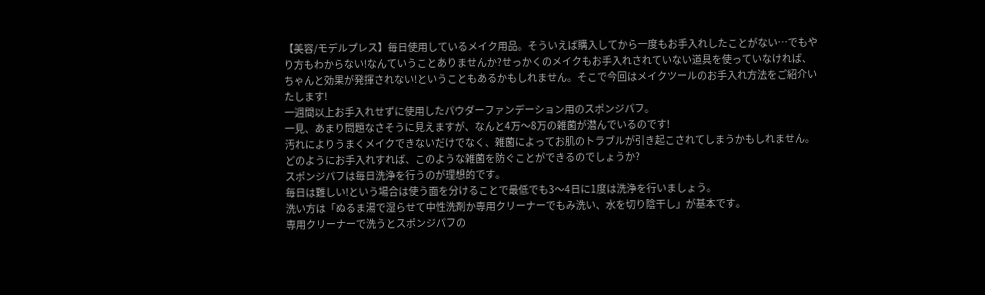【美容/モデルプレス】毎日使用しているメイク用品。そういえば購入してから一度もお手入れしたことがない…でもやり方もわからない!なんていうことありませんか?せっかくのメイクもお手入れされていない道具を使っていなければ、ちゃんと効果が発揮されない!ということもあるかもしれません。そこで今回はメイクツールのお手入れ方法をご紹介いたします!
一週間以上お手入れせずに使用したパウダーファンデーション用のスポンジパフ。
一見、あまり問題なさそうに見えますが、なんと4万〜8万の雑菌が潜んでいるのです!
汚れによりうまくメイクできないだけでなく、雑菌によってお肌のトラブルが引き起こされてしまうかもしれません。
どのようにお手入れすれば、このような雑菌を防ぐことができるのでしょうか?
スポンジパフは毎日洗浄を行うのが理想的です。
毎日は難しい!という場合は使う面を分けることで最低でも3〜4日に1度は洗浄を行いましょう。
洗い方は「ぬるま湯で湿らせて中性洗剤か専用クリーナーでもみ洗い、水を切り陰干し」が基本です。
専用クリーナーで洗うとスポンジパフの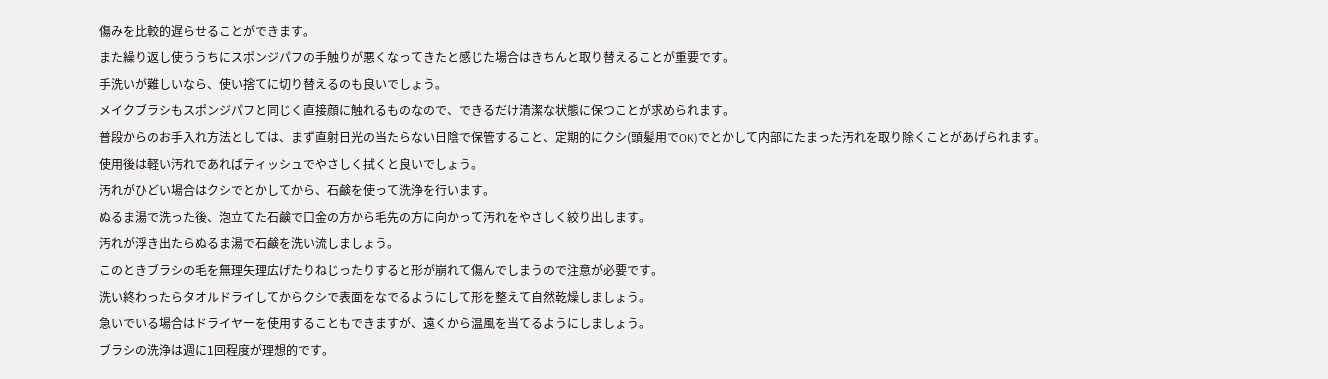傷みを比較的遅らせることができます。
また繰り返し使ううちにスポンジパフの手触りが悪くなってきたと感じた場合はきちんと取り替えることが重要です。
手洗いが難しいなら、使い捨てに切り替えるのも良いでしょう。
メイクブラシもスポンジパフと同じく直接顔に触れるものなので、できるだけ清潔な状態に保つことが求められます。
普段からのお手入れ方法としては、まず直射日光の当たらない日陰で保管すること、定期的にクシ(頭髪用でOK)でとかして内部にたまった汚れを取り除くことがあげられます。
使用後は軽い汚れであればティッシュでやさしく拭くと良いでしょう。
汚れがひどい場合はクシでとかしてから、石鹸を使って洗浄を行います。
ぬるま湯で洗った後、泡立てた石鹸で口金の方から毛先の方に向かって汚れをやさしく絞り出します。
汚れが浮き出たらぬるま湯で石鹸を洗い流しましょう。
このときブラシの毛を無理矢理広げたりねじったりすると形が崩れて傷んでしまうので注意が必要です。
洗い終わったらタオルドライしてからクシで表面をなでるようにして形を整えて自然乾燥しましょう。
急いでいる場合はドライヤーを使用することもできますが、遠くから温風を当てるようにしましょう。
ブラシの洗浄は週に1回程度が理想的です。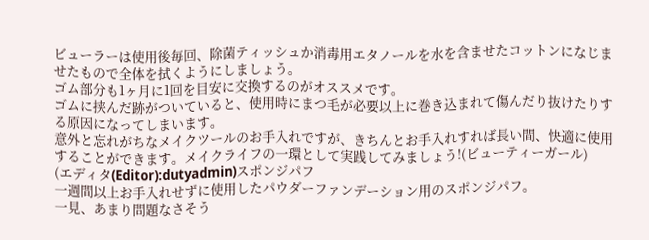ビューラーは使用後毎回、除菌ティッシュか消毒用エタノールを水を含ませたコットンになじませたもので全体を拭くようにしましょう。
ゴム部分も1ヶ月に1回を目安に交換するのがオススメです。
ゴムに挟んだ跡がついていると、使用時にまつ毛が必要以上に巻き込まれて傷んだり抜けたりする原因になってしまいます。
意外と忘れがちなメイクツールのお手入れですが、きちんとお手入れすれば長い間、快適に使用することができます。メイクライフの一環として実践してみましょう!(ビューティーガール)
(エディタ(Editor):dutyadmin)スポンジパフ
一週間以上お手入れせずに使用したパウダーファンデーション用のスポンジパフ。
一見、あまり問題なさそう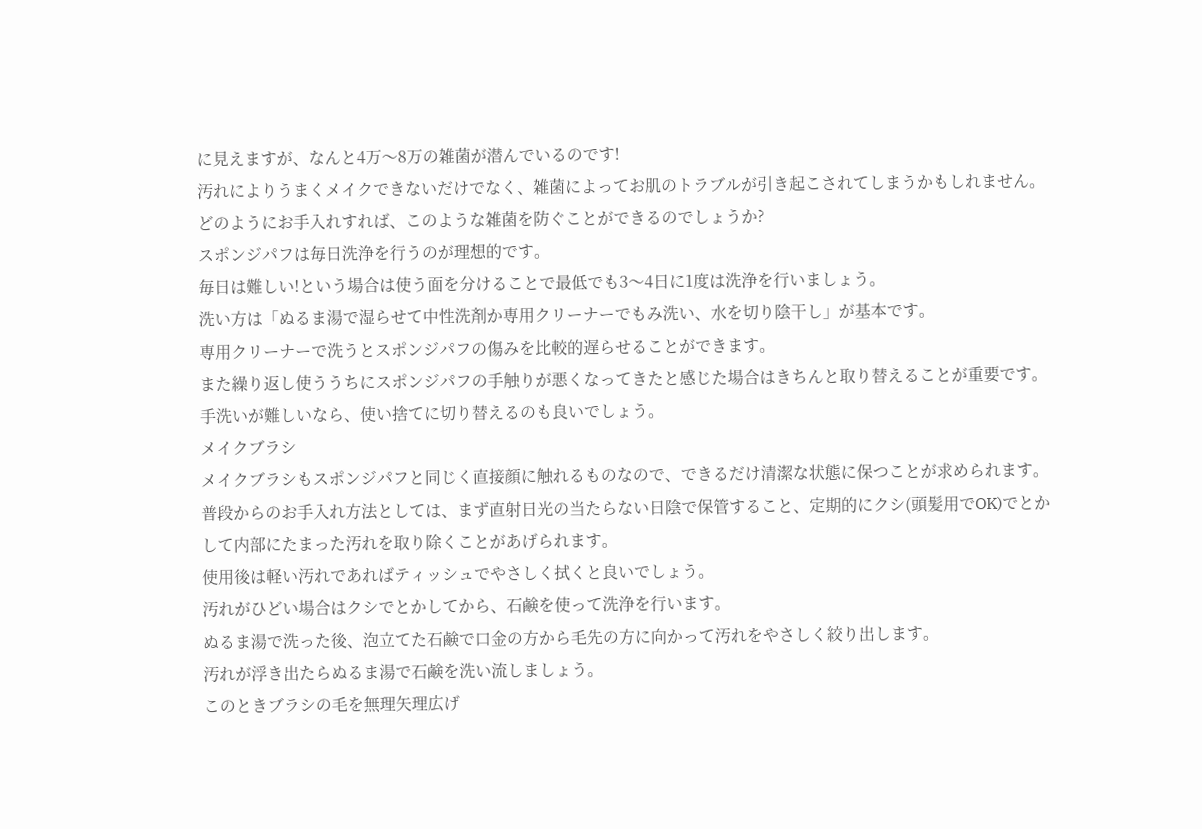に見えますが、なんと4万〜8万の雑菌が潜んでいるのです!
汚れによりうまくメイクできないだけでなく、雑菌によってお肌のトラブルが引き起こされてしまうかもしれません。
どのようにお手入れすれば、このような雑菌を防ぐことができるのでしょうか?
スポンジパフは毎日洗浄を行うのが理想的です。
毎日は難しい!という場合は使う面を分けることで最低でも3〜4日に1度は洗浄を行いましょう。
洗い方は「ぬるま湯で湿らせて中性洗剤か専用クリーナーでもみ洗い、水を切り陰干し」が基本です。
専用クリーナーで洗うとスポンジパフの傷みを比較的遅らせることができます。
また繰り返し使ううちにスポンジパフの手触りが悪くなってきたと感じた場合はきちんと取り替えることが重要です。
手洗いが難しいなら、使い捨てに切り替えるのも良いでしょう。
メイクブラシ
メイクブラシもスポンジパフと同じく直接顔に触れるものなので、できるだけ清潔な状態に保つことが求められます。
普段からのお手入れ方法としては、まず直射日光の当たらない日陰で保管すること、定期的にクシ(頭髪用でOK)でとかして内部にたまった汚れを取り除くことがあげられます。
使用後は軽い汚れであればティッシュでやさしく拭くと良いでしょう。
汚れがひどい場合はクシでとかしてから、石鹸を使って洗浄を行います。
ぬるま湯で洗った後、泡立てた石鹸で口金の方から毛先の方に向かって汚れをやさしく絞り出します。
汚れが浮き出たらぬるま湯で石鹸を洗い流しましょう。
このときブラシの毛を無理矢理広げ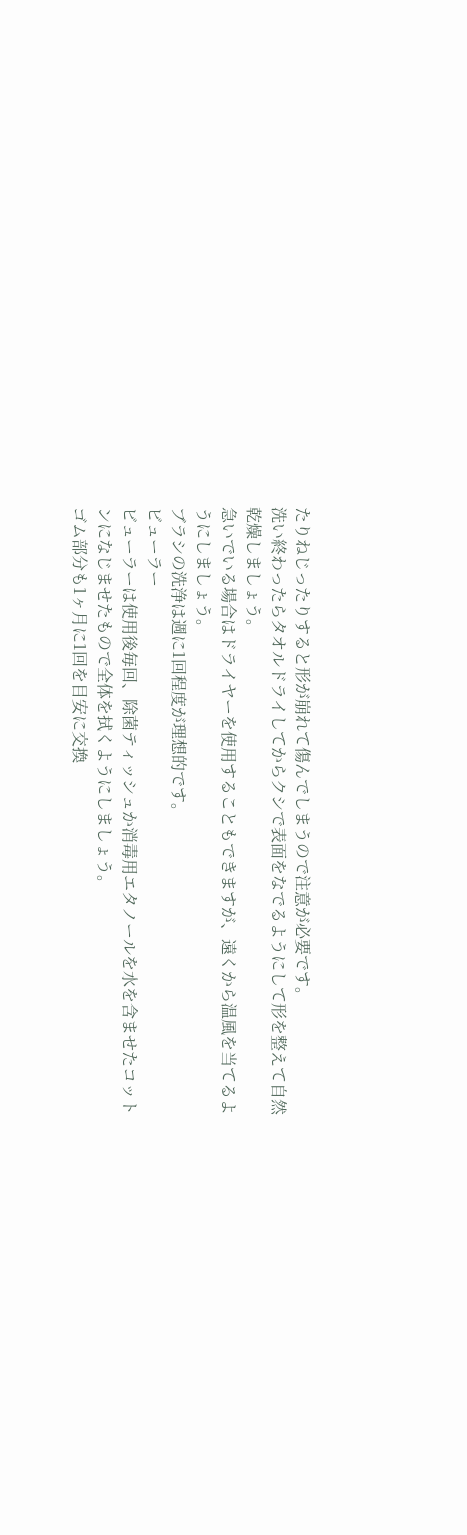たりねじったりすると形が崩れて傷んでしまうので注意が必要です。
洗い終わったらタオルドライしてからクシで表面をなでるようにして形を整えて自然乾燥しましょう。
急いでいる場合はドライヤーを使用することもできますが、遠くから温風を当てるようにしましょう。
ブラシの洗浄は週に1回程度が理想的です。
ビューラー
ビューラーは使用後毎回、除菌ティッシュか消毒用エタノールを水を含ませたコットンになじませたもので全体を拭くようにしましょう。
ゴム部分も1ヶ月に1回を目安に交換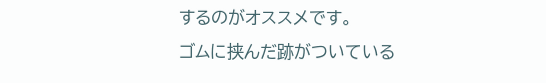するのがオススメです。
ゴムに挟んだ跡がついている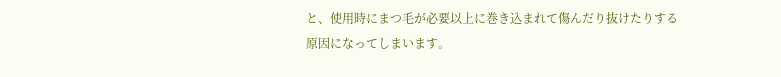と、使用時にまつ毛が必要以上に巻き込まれて傷んだり抜けたりする原因になってしまいます。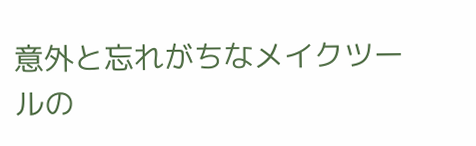意外と忘れがちなメイクツールの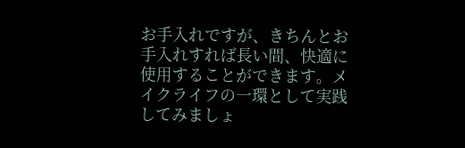お手入れですが、きちんとお手入れすれば長い間、快適に使用することができます。メイクライフの一環として実践してみましょ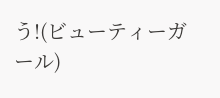う!(ビューティーガール)